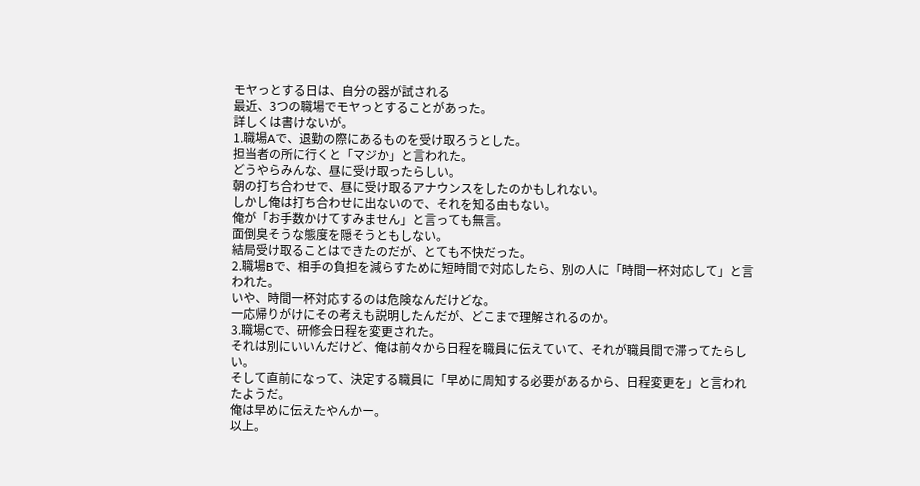モヤっとする日は、自分の器が試される
最近、3つの職場でモヤっとすることがあった。
詳しくは書けないが。
1.職場Aで、退勤の際にあるものを受け取ろうとした。
担当者の所に行くと「マジか」と言われた。
どうやらみんな、昼に受け取ったらしい。
朝の打ち合わせで、昼に受け取るアナウンスをしたのかもしれない。
しかし俺は打ち合わせに出ないので、それを知る由もない。
俺が「お手数かけてすみません」と言っても無言。
面倒臭そうな態度を隠そうともしない。
結局受け取ることはできたのだが、とても不快だった。
2.職場Bで、相手の負担を減らすために短時間で対応したら、別の人に「時間一杯対応して」と言われた。
いや、時間一杯対応するのは危険なんだけどな。
一応帰りがけにその考えも説明したんだが、どこまで理解されるのか。
3.職場Cで、研修会日程を変更された。
それは別にいいんだけど、俺は前々から日程を職員に伝えていて、それが職員間で滞ってたらしい。
そして直前になって、決定する職員に「早めに周知する必要があるから、日程変更を」と言われたようだ。
俺は早めに伝えたやんかー。
以上。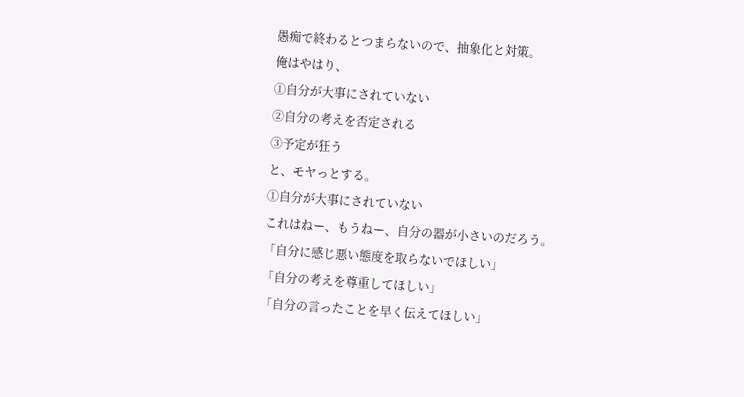愚痴で終わるとつまらないので、抽象化と対策。
俺はやはり、
①自分が大事にされていない
②自分の考えを否定される
③予定が狂う
と、モヤっとする。
①自分が大事にされていない
これはねー、もうねー、自分の器が小さいのだろう。
「自分に感じ悪い態度を取らないでほしい」
「自分の考えを尊重してほしい」
「自分の言ったことを早く伝えてほしい」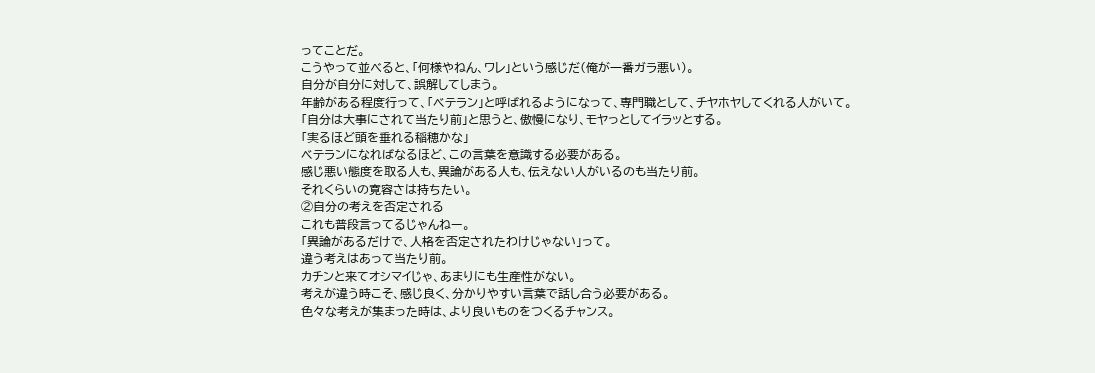ってことだ。
こうやって並べると、「何様やねん、ワレ」という感じだ(俺が一番ガラ悪い)。
自分が自分に対して、誤解してしまう。
年齢がある程度行って、「ベテラン」と呼ばれるようになって、専門職として、チヤホヤしてくれる人がいて。
「自分は大事にされて当たり前」と思うと、傲慢になり、モヤっとしてイラッとする。
「実るほど頭を垂れる稲穂かな」
ベテランになればなるほど、この言葉を意識する必要がある。
感じ悪い態度を取る人も、異論がある人も、伝えない人がいるのも当たり前。
それくらいの寛容さは持ちたい。
②自分の考えを否定される
これも普段言ってるじゃんねー。
「異論があるだけで、人格を否定されたわけじゃない」って。
違う考えはあって当たり前。
カチンと来てオシマイじゃ、あまりにも生産性がない。
考えが違う時こそ、感じ良く、分かりやすい言葉で話し合う必要がある。
色々な考えが集まった時は、より良いものをつくるチャンス。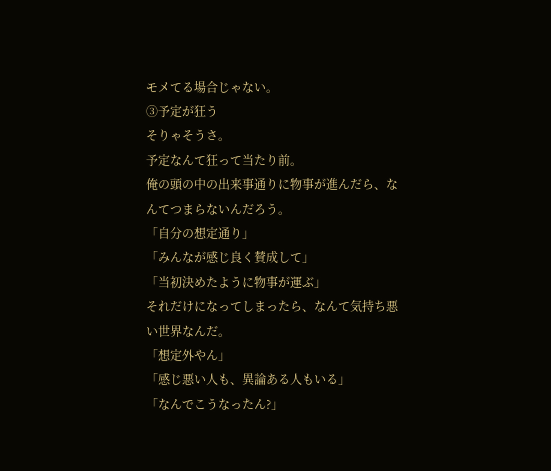モメてる場合じゃない。
③予定が狂う
そりゃそうさ。
予定なんて狂って当たり前。
俺の頭の中の出来事通りに物事が進んだら、なんてつまらないんだろう。
「自分の想定通り」
「みんなが感じ良く賛成して」
「当初決めたように物事が運ぶ」
それだけになってしまったら、なんて気持ち悪い世界なんだ。
「想定外やん」
「感じ悪い人も、異論ある人もいる」
「なんでこうなったん?」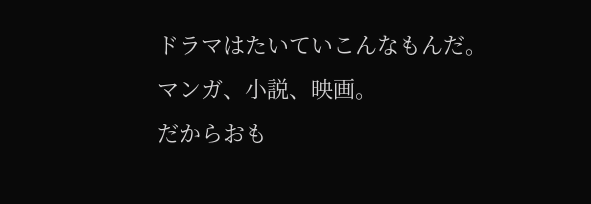ドラマはたいていこんなもんだ。
マンガ、小説、映画。
だからおも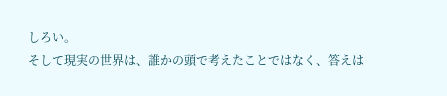しろい。
そして現実の世界は、誰かの頭で考えたことではなく、答えは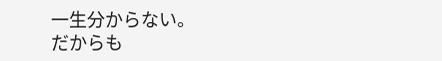一生分からない。
だからも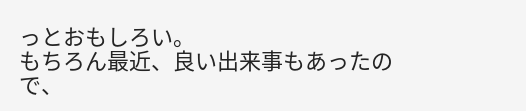っとおもしろい。
もちろん最近、良い出来事もあったので、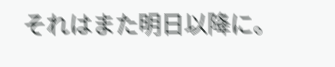それはまた明日以降に。